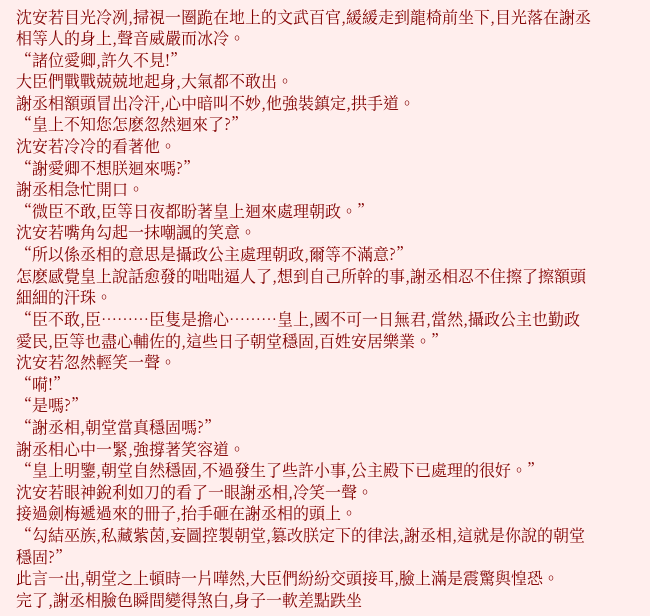沈安若目光冷冽,掃視一圈跪在地上的文武百官,緩緩走到龍椅前坐下,目光落在謝丞相等人的身上,聲音威嚴而冰冷。
“諸位愛卿,許久不見!”
大臣們戰戰兢兢地起身,大氣都不敢出。
謝丞相額頭冒出冷汗,心中暗叫不妙,他強裝鎮定,拱手道。
“皇上不知您怎麽忽然迴來了?”
沈安若冷冷的看著他。
“謝愛卿不想朕迴來嗎?”
謝丞相急忙開口。
“微臣不敢,臣等日夜都盼著皇上迴來處理朝政。”
沈安若嘴角勾起一抹嘲諷的笑意。
“所以係丞相的意思是攝政公主處理朝政,爾等不滿意?”
怎麽感覺皇上說話愈發的咄咄逼人了,想到自己所幹的事,謝丞相忍不住擦了擦額頭細細的汗珠。
“臣不敢,臣………臣隻是擔心………皇上,國不可一日無君,當然,攝政公主也勤政愛民,臣等也盡心輔佐的,這些日子朝堂穩固,百姓安居樂業。”
沈安若忽然輕笑一聲。
“嗬!”
“是嗎?”
“謝丞相,朝堂當真穩固嗎?”
謝丞相心中一緊,強撐著笑容道。
“皇上明鑒,朝堂自然穩固,不過發生了些許小事,公主殿下已處理的很好。”
沈安若眼神銳利如刀的看了一眼謝丞相,冷笑一聲。
接過劍梅遞過來的冊子,抬手砸在謝丞相的頭上。
“勾結巫族,私藏紫茵,妄圖控製朝堂,篡改朕定下的律法,謝丞相,這就是你說的朝堂穩固?”
此言一出,朝堂之上頓時一片嘩然,大臣們紛紛交頭接耳,臉上滿是震驚與惶恐。
完了,謝丞相臉色瞬間變得煞白,身子一軟差點跌坐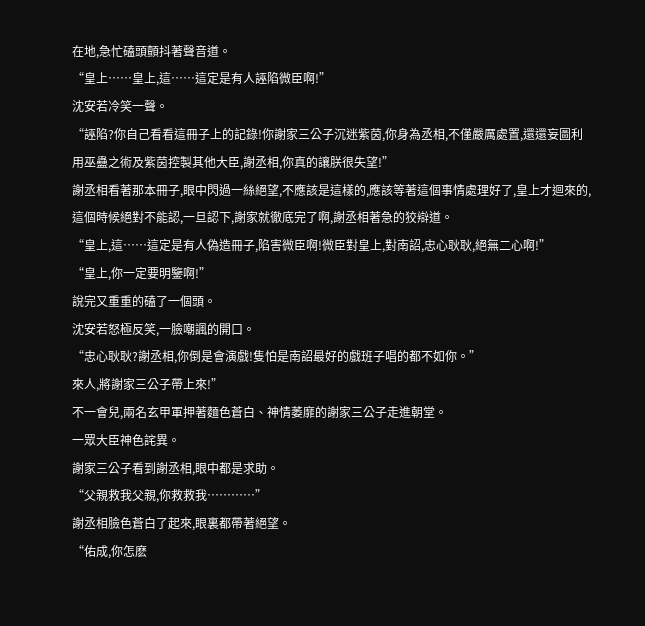在地,急忙磕頭顫抖著聲音道。
“皇上……皇上,這……這定是有人誣陷微臣啊!”
沈安若冷笑一聲。
“誣陷?你自己看看這冊子上的記錄!你謝家三公子沉迷紫茵,你身為丞相,不僅嚴厲處置,還還妄圖利用巫蠱之術及紫茵控製其他大臣,謝丞相,你真的讓朕很失望!”
謝丞相看著那本冊子,眼中閃過一絲絕望,不應該是這樣的,應該等著這個事情處理好了,皇上才迴來的,這個時候絕對不能認,一旦認下,謝家就徹底完了啊,謝丞相著急的狡辯道。
“皇上,這……這定是有人偽造冊子,陷害微臣啊!微臣對皇上,對南詔,忠心耿耿,絕無二心啊!”
“皇上,你一定要明鑒啊!”
說完又重重的磕了一個頭。
沈安若怒極反笑,一臉嘲諷的開口。
“忠心耿耿?謝丞相,你倒是會演戲!隻怕是南詔最好的戲班子唱的都不如你。”
來人,將謝家三公子帶上來!”
不一會兒,兩名玄甲軍押著麵色蒼白、神情萎靡的謝家三公子走進朝堂。
一眾大臣神色詫異。
謝家三公子看到謝丞相,眼中都是求助。
“父親救我父親,你救救我…………”
謝丞相臉色蒼白了起來,眼裏都帶著絕望。
“佑成,你怎麽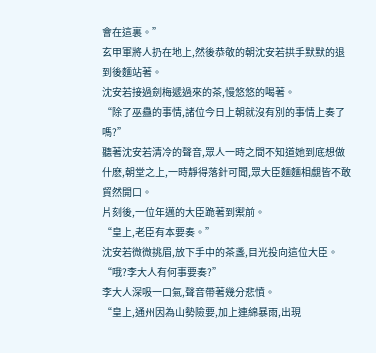會在這裏。”
玄甲軍將人扔在地上,然後恭敬的朝沈安若拱手默默的退到後麵站著。
沈安若接過劍梅遞過來的茶,慢悠悠的喝著。
“除了巫蠱的事情,諸位今日上朝就沒有別的事情上奏了嗎?”
聽著沈安若清冷的聲音,眾人一時之間不知道她到底想做什麽,朝堂之上,一時靜得落針可聞,眾大臣麵麵相覷皆不敢貿然開口。
片刻後,一位年邁的大臣跪著到禦前。
“皇上,老臣有本要奏。”
沈安若微微挑眉,放下手中的茶盞,目光投向這位大臣。
“哦?李大人有何事要奏?”
李大人深吸一口氣,聲音帶著幾分悲憤。
“皇上,通州因為山勢險要,加上連綿暴雨,出現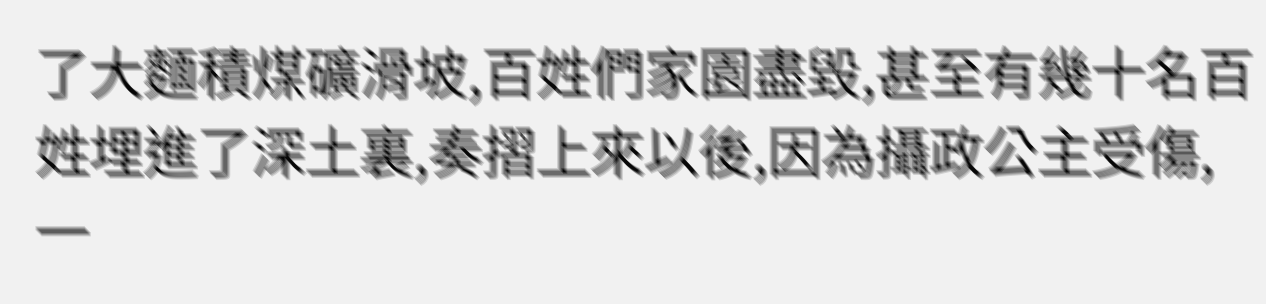了大麵積煤礦滑坡,百姓們家園盡毀,甚至有幾十名百姓埋進了深土裏,奏摺上來以後,因為攝政公主受傷,一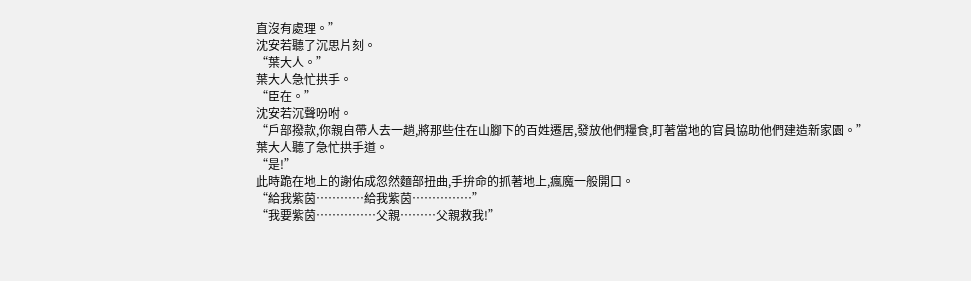直沒有處理。”
沈安若聽了沉思片刻。
“葉大人。”
葉大人急忙拱手。
“臣在。”
沈安若沉聲吩咐。
“戶部撥款,你親自帶人去一趟,將那些住在山腳下的百姓遷居,發放他們糧食,盯著當地的官員協助他們建造新家園。”
葉大人聽了急忙拱手道。
“是!”
此時跪在地上的謝佑成忽然麵部扭曲,手拚命的抓著地上,瘋魔一般開口。
“給我紫茵…………給我紫茵……………”
“我要紫茵……………父親………父親救我!”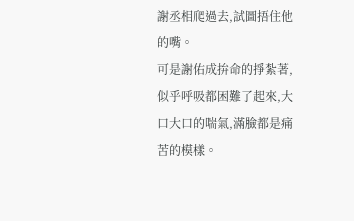謝丞相爬過去,試圖捂住他的嘴。
可是謝佑成拚命的掙紮著,似乎呼吸都困難了起來,大口大口的喘氣,滿臉都是痛苦的模樣。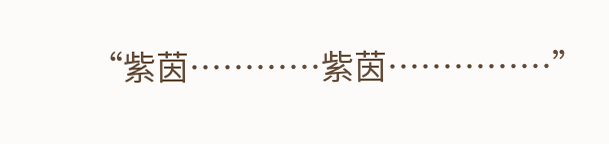“紫茵…………紫茵……………”